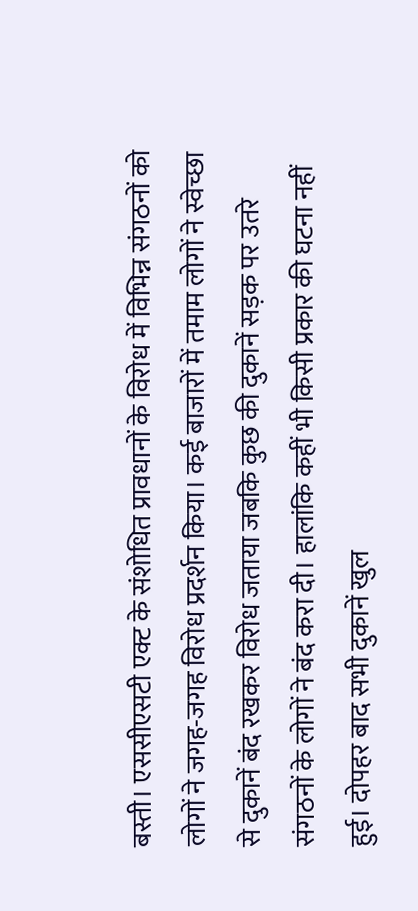बस्ती। एससीएसटी एक्ट के संशोधित प्रावधानों के विरोध में विभिन्न संगठनों को लोगों ने जगह-जगह विरोध प्रदर्शन किया। कई बाजारों में तमाम लोगों ने स्वेच्छा से दुकानें बंद रखकर विरोध जताया जबकि कुछ की दुकानें सड़क पर उतरे संगठनों के लोगों ने बंद करा दी। हालांकि कहीं भी किसी प्रकार की घटना नहीं हुई। दोपहर बाद सभी दुकानें खुल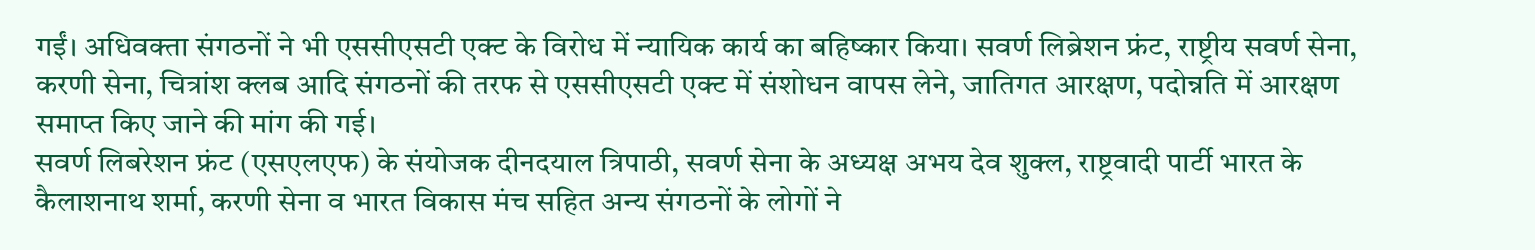गईं। अधिवक्ता संगठनों ने भी एससीएसटी एक्ट के विरोध में न्यायिक कार्य का बहिष्कार किया। सवर्ण लिब्रेशन फ्रंट, राष्ट्रीय सवर्ण सेना, करणी सेना, चित्रांश क्लब आदि संगठनों की तरफ से एससीएसटी एक्ट में संशोधन वापस लेने, जातिगत आरक्षण, पदोन्नति में आरक्षण समाप्त किए जाने की मांग की गई।
सवर्ण लिबरेशन फ्रंट (एसएलएफ) के संयोजक दीनदयाल त्रिपाठी, सवर्ण सेना के अध्यक्ष अभय देव शुक्ल, राष्ट्रवादी पार्टी भारत के कैलाशनाथ शर्मा, करणी सेना व भारत विकास मंच सहित अन्य संगठनों के लोगों ने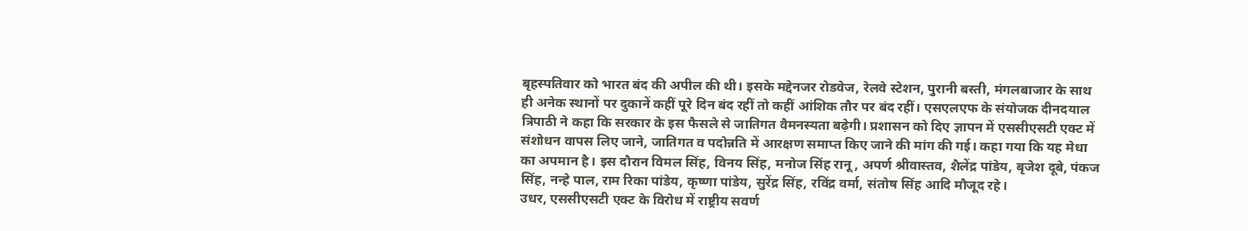बृहस्पतिवार को भारत बंद की अपील की थी। इसके मद्देनजर रोडवेज, रेलवे स्टेशन, पुरानी बस्ती, मंगलबाजार के साथ ही अनेक स्थानों पर दुकानें कहीं पूरे दिन बंद रहीं तो कहीं आंशिक तौर पर बंद रहीं। एसएलएफ के संयोजक दीनदयाल त्रिपाठी ने कहा कि सरकार के इस फैसले से जातिगत वैमनस्यता बढ़ेगी। प्रशासन को दिए ज्ञापन में एससीएसटी एक्ट में संशोधन वापस लिए जाने, जातिगत व पदोन्नति में आरक्षण समाप्त किए जाने की मांग की गई। कहा गया कि यह मेधा का अपमान है। इस दौरान विमल सिंह, विनय सिंह, मनोज सिंह रानू, अपर्ण श्रीवास्तव, शैलेंद्र पांडेय, बृजेश दूबे, पंकज सिंह, नन्हे पाल, राम रिका पांडेय, कृष्णा पांडेय, सुरेंद्र सिंह, रविंद्र वर्मा, संतोष सिंह आदि मौजूद रहे।
उधर, एससीएसटी एक्ट के विरोध में राष्ट्रीय सवर्ण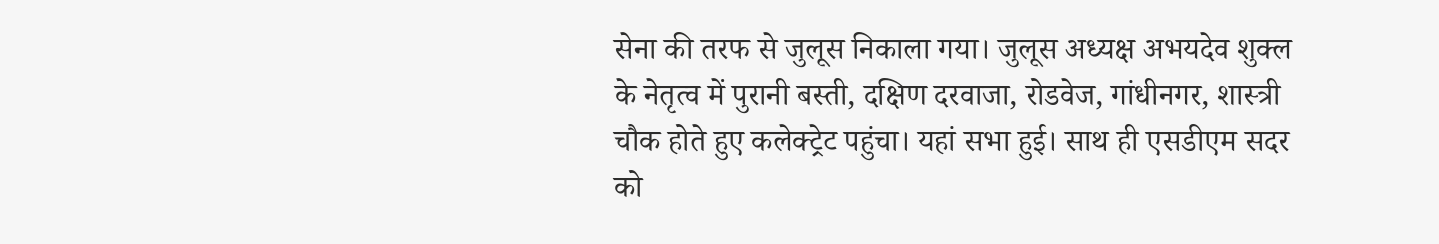सेना की तरफ से जुलूस निकाला गया। जुलूस अध्यक्ष अभयदेव शुक्ल के नेतृत्व में पुरानी बस्ती, दक्षिण दरवाजा, रोडवेज, गांधीनगर, शास्त्री चौक होते हुए कलेक्ट्रेट पहुंचा। यहां सभा हुई। साथ ही एसडीएम सदर को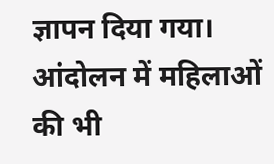ज्ञापन दिया गया। आंदोलन में महिलाओं की भी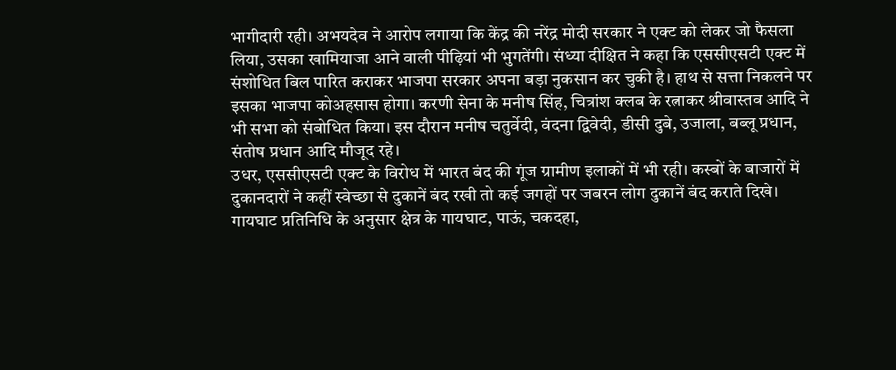भागीदारी रही। अभयदेव ने आरोप लगाया कि केंद्र की नरेंद्र मोदी सरकार ने एक्ट को लेकर जो फैसला लिया, उसका खामियाजा आने वाली पीढ़ियां भी भुगतेंगी। संध्या दीक्षित ने कहा कि एससीएसटी एक्ट में संशोधित बिल पारित कराकर भाजपा सरकार अपना बड़ा नुकसान कर चुकी है। हाथ से सत्ता निकलने पर इसका भाजपा कोअहसास होगा। करणी सेना के मनीष सिंह, चित्रांश क्लब के रत्नाकर श्रीवास्तव आदि ने भी सभा को संबोधित किया। इस दौरान मनीष चतुर्वेदी, वंदना द्विवेदी, डीसी दुबे, उजाला, बब्लू प्रधान, संतोष प्रधान आदि मौजूद रहे।
उधर, एससीएसटी एक्ट के विरोध में भारत बंद की गूंज ग्रामीण इलाकों में भी रही। कस्बों के बाजारों में दुकानदारों ने कहीं स्वेच्छा से दुकानें बंद रखी तो कई जगहों पर जबरन लोग दुकानें बंद कराते दिखे। गायघाट प्रतिनिधि के अनुसार क्षेत्र के गायघाट, पाऊं, चकदहा,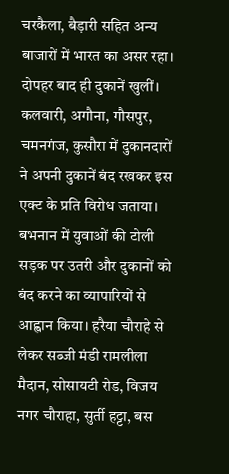चरकैला, बैड़ारी सहित अन्य बाजारों में भारत का असर रहा। दोपहर बाद ही दुकानें खुलीं। कलवारी, अगौना, गौसपुर, चमनगंज, कुसौरा में दुकानदारों ने अपनी दुकानें बंद रखकर इस एक्ट के प्रति विरोध जताया। बभनान में युवाओं की टोली सड़क पर उतरी और दुकानों को बंद करने का व्यापारियों से आह्वान किया। हरैया चौराहे से लेकर सब्जी मंडी रामलीला मैदान, सोसायटी रोड, विजय नगर चौराहा, सुर्ती हट्टा, बस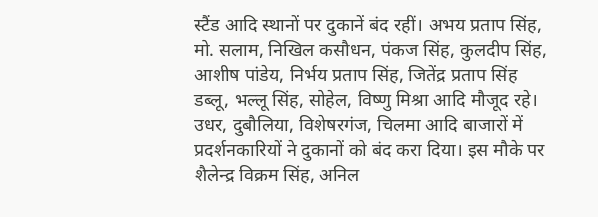स्टैंड आदि स्थानों पर दुकानें बंद रहीं। अभय प्रताप सिंह, मो. सलाम, निखिल कसौधन, पंकज सिंह, कुलदीप सिंह, आशीष पांडेय, निर्भय प्रताप सिंह, जितेंद्र प्रताप सिंह डब्लू, भल्लू सिंह, सोहेल, विष्णु मिश्रा आदि मौजूद रहे।
उधर, दुबौलिया, विशेषरगंज, चिलमा आदि बाजारों में प्रदर्शनकारियों ने दुकानों को बंद करा दिया। इस मौके पर शैलेन्द्र विक्रम सिंह, अनिल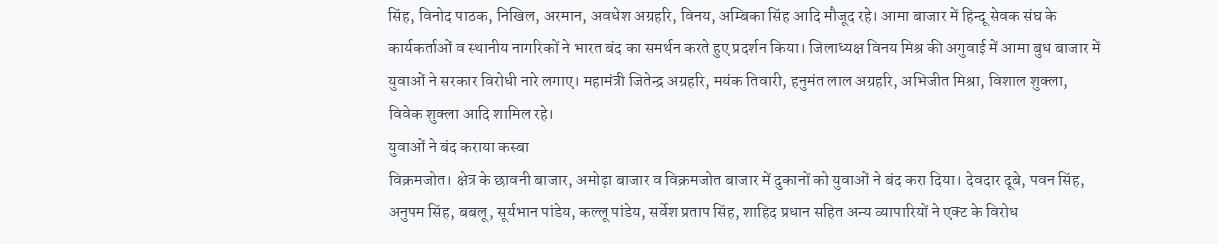सिंह, विनोद पाठक, निखिल, अरमान, अवधेश अग्रहरि, विनय, अम्बिका सिंह आदि मौजूद रहे। आमा बाजार में हिन्दू सेवक संघ के कार्यकर्ताओं व स्थानीय नागरिकों ने भारत बंद का समर्थन करते हुए प्रदर्शन किया। जिलाध्यक्ष विनय मिश्र की अगुवाई में आमा बुध बाजार में युवाओं ने सरकार विरोधी नारे लगाए। महामंत्री जितेन्द्र अग्रहरि, मयंक तिवारी, हनुमंत लाल अग्रहरि, अभिजीत मिश्रा, विशाल शुक्ला, विवेक शुक्ला आदि शामिल रहे।
युवाओं ने बंद कराया कस्बा
विक्रमजोत। क्षेत्र के छावनी बाजार, अमोढ़ा बाजार व विक्रमजोत बाजार में दुकानों को युवाओं ने बंद करा दिया। देवदार दूबे, पवन सिंह, अनुपम सिंह, बबलू, सूर्यभान पांडेय, कल्लू पांडेय, सर्वेश प्रताप सिंह, शाहिद प्रधान सहित अन्य व्यापारियों ने एक्ट के विरोध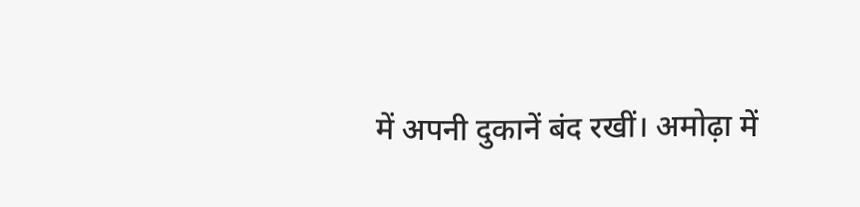में अपनी दुकानें बंद रखीं। अमोढ़ा में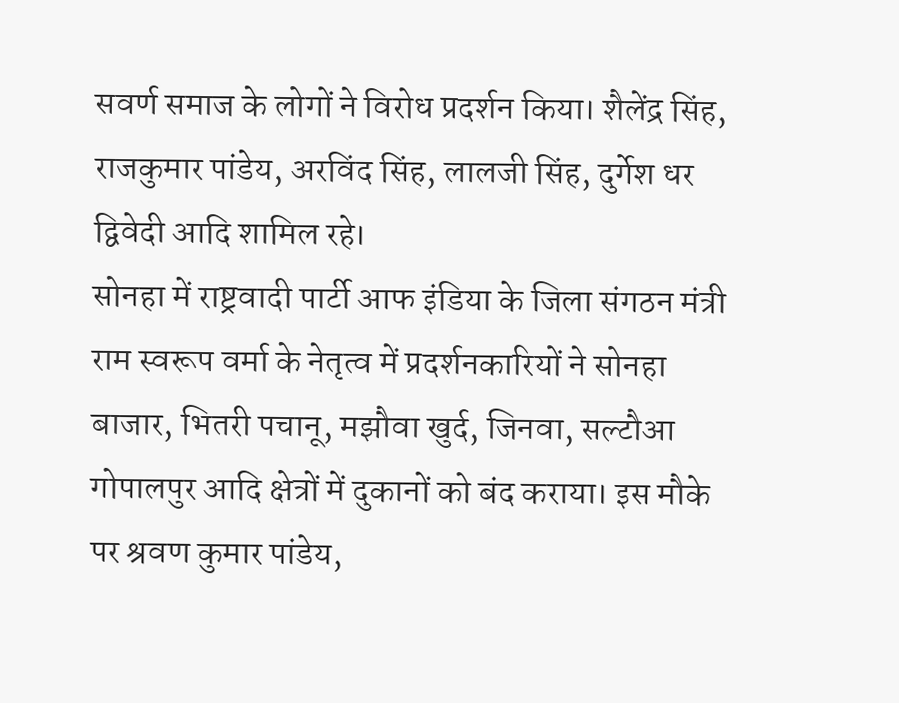सवर्ण समाज के लोगों ने विरोध प्रदर्शन किया। शैलेंद्र सिंह, राजकुमार पांडेय, अरविंद सिंह, लालजी सिंह, दुर्गेश धर द्विवेदी आदि शामिल रहे।
सोनहा में राष्ट्रवादी पार्टी आफ इंडिया के जिला संगठन मंत्री राम स्वरूप वर्मा के नेतृत्व में प्रदर्शनकारियों ने सोनहा बाजार, भितरी पचानू, मझौवा खुर्द, जिनवा, सल्टौआ गोपालपुर आदि क्षेत्रों में दुकानों को बंद कराया। इस मौके पर श्रवण कुमार पांडेय,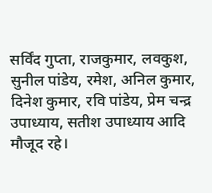सर्विंद गुप्ता, राजकुमार, लवकुश, सुनील पांडेय, रमेश, अनिल कुमार, दिनेश कुमार, रवि पांडेय, प्रेम चन्द्र उपाध्याय, सतीश उपाध्याय आदि मौजूद रहे।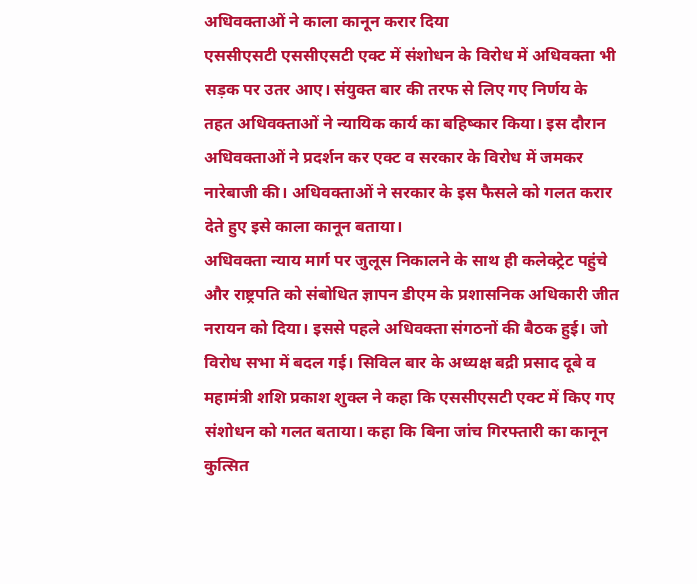अधिवक्ताओं ने काला कानून करार दिया
एससीएसटी एससीएसटी एक्ट में संशोधन के विरोध में अधिवक्ता भी सड़क पर उतर आए। संयुक्त बार की तरफ से लिए गए निर्णय के तहत अधिवक्ताओं ने न्यायिक कार्य का बहिष्कार किया। इस दौरान अधिवक्ताओं ने प्रदर्शन कर एक्ट व सरकार के विरोध में जमकर नारेबाजी की। अधिवक्ताओं ने सरकार के इस फैसले को गलत करार देते हुए इसे काला कानून बताया।
अधिवक्ता न्याय मार्ग पर जुलूस निकालने के साथ ही कलेक्ट्रेट पहुंचे और राष्ट्रपति को संबोधित ज्ञापन डीएम के प्रशासनिक अधिकारी जीत नरायन को दिया। इससे पहले अधिवक्ता संगठनों की बैठक हुई। जो विरोध सभा में बदल गई। सिविल बार के अध्यक्ष बद्री प्रसाद दूबे व महामंत्री शशि प्रकाश शुक्ल ने कहा कि एससीएसटी एक्ट में किए गए संशोधन को गलत बताया। कहा कि बिना जांच गिरफ्तारी का कानून कुत्सित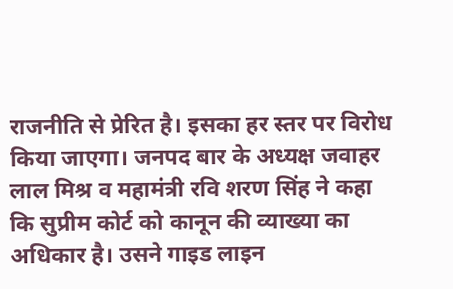राजनीति से प्रेरित है। इसका हर स्तर पर विरोध किया जाएगा। जनपद बार के अध्यक्ष जवाहर लाल मिश्र व महामंत्री रवि शरण सिंह ने कहा कि सुप्रीम कोर्ट को कानून की व्याख्या का अधिकार है। उसने गाइड लाइन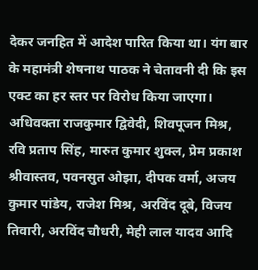देकर जनहित में आदेश पारित किया था। यंग बार के महामंत्री शेषनाथ पाठक ने चेतावनी दी कि इस एक्ट का हर स्तर पर विरोध किया जाएगा। अधिवक्ता राजकुमार द्विवेदी, शिवपूजन मिश्र, रवि प्रताप सिंह, मारुत कुमार शुक्ल, प्रेम प्रकाश श्रीवास्तव, पवनसुत ओझा, दीपक वर्मा, अजय कुमार पांडेय, राजेश मिश्र, अरविंद दूबे, विजय तिवारी, अरविंद चौधरी, मेही लाल यादव आदि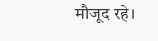मौजूद रहे।